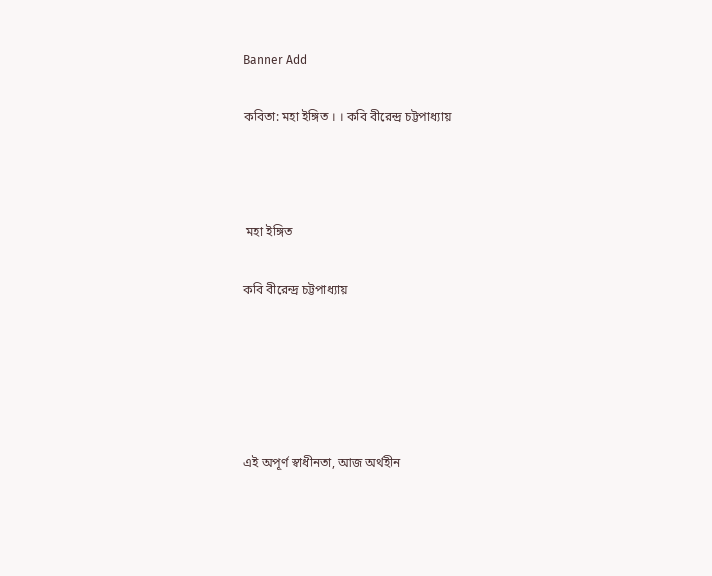Banner Add

কবিতা: মহা ইঙ্গিত । । কবি বীরেন্দ্র চট্টপাধ্যায়



 মহা ইঙ্গিত

কবি বীরেন্দ্র চট্টপাধ্যায়





এই অপূর্ণ স্বাধীনতা, আজ অর্থহীন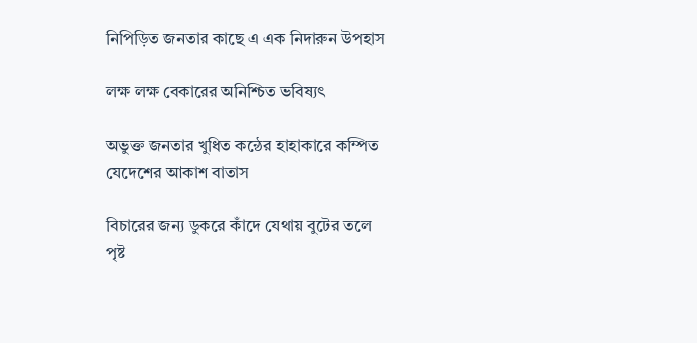নিপিড়িত জনতার কাছে এ এক নিদারুন উপহাস

লক্ষ লক্ষ বেকারের অনিশ্চিত ভবিষ্যৎ

অভুক্ত জনতার খুধিত কন্ঠের হাহাকারে কম্পিত যেদেশের আকাশ বাতাস

বিচারের জন্য ডুকরে কাঁদে যেথায় বুটের তলে পৃষ্ট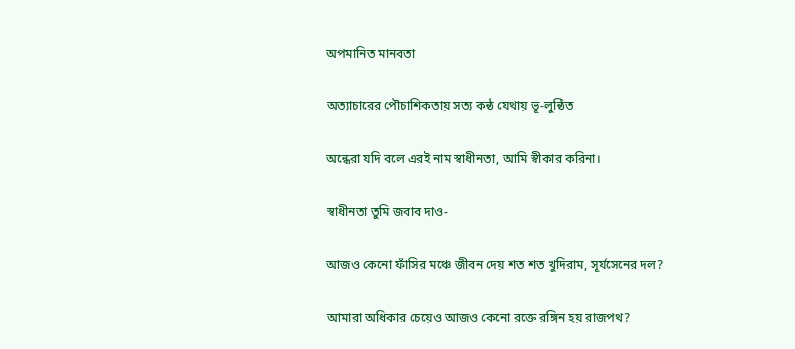অপমানিত মানবতা

অত্যাচারের পৌচাশিকতায় সত্য কন্ঠ যেথায় ভূ-লুন্ঠিত

অন্ধেরা যদি বলে এরই নাম স্বাধীনতা, আমি স্বীকার করিনা।

স্বাধীনতা তুমি জবাব দাও-

আজও কেনো ফাঁসির মঞ্চে জীবন দেয় শত শত খুদিরাম, সূর্যসেনের দল?

আমারা অধিকার চেয়েও আজও কেনো রক্তে রঙ্গিন হয় রাজপথ?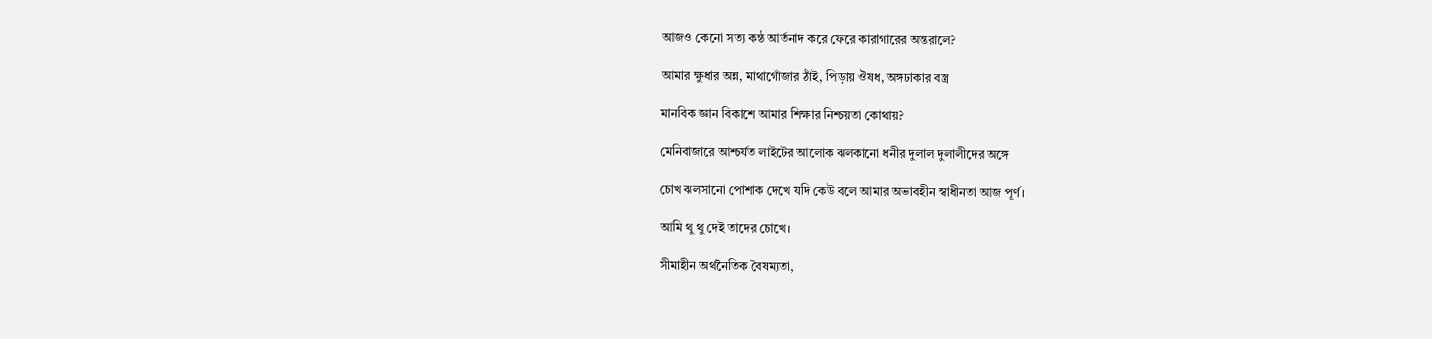আজও কেনো সত্য কন্ঠ আর্তনাদ করে ফেরে কারাগারের অন্তরালে?

আমার ক্ষুধার অন্ন, মাথাগোঁজার ঠাঁই, পিড়ায় ঔষধ, অঙ্গঢাকার বস্ত্র

মানবিক জ্ঞান বিকাশে আমার শিক্ষার নিশ্চয়তা কোথায়?

মেনিবাজারে আশ্চর্যত লাইটের আলোক ঝলকানো ধনীর দুলাল দুলালীদের অঙ্গে

চোখ ঝলসানো পোশাক দেখে যদি কেউ বলে আমার অভাবহীন স্বাধীনতা আজ পূর্ণ।

আমি থু থু দেই তাদের চোখে।

সীমাহীন অর্থনৈতিক বৈষম্যতা,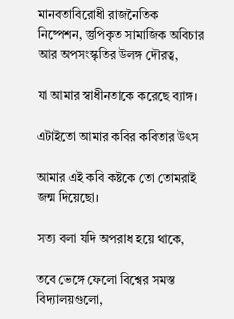মানবতাবিরোধী রাজনৈতিক নিষ্পেশন, স্তুপিকৃত সামাজিক অবিচার আর অপসংস্কৃতির উলঙ্গ দৌরত্ব,

যা আমার স্বাধীনতাকে করেছে ব্যাঙ্গ।

এটাইতো আমার কবির কবিতার উৎস

আমার এই কবি কষ্টকে তো তোমরাই জন্ম দিয়েছো।

সত্য বলা যদি অপরাধ হয়ে থাকে,

তবে ভেঙ্গে ফেলো বিশ্বের সমস্ত বিদ্যালয়গুলো,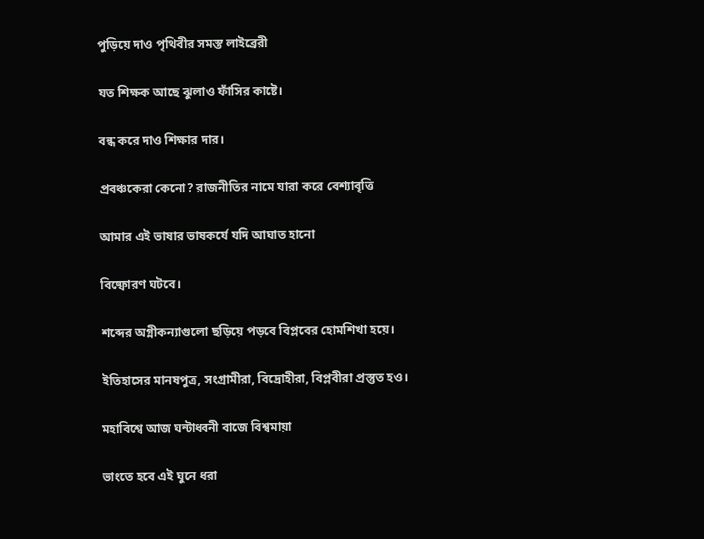পুড়িয়ে দাও পৃথিবীর সমস্ত লাইব্রেরী

যত শিক্ষক আছে ঝুলাও ফাঁসির কাষ্টে।

বন্ধ করে দাও শিক্ষার দার।

প্রবঞ্চকেরা কেনো? রাজনীতির নামে যারা করে বেশ্যাবৃত্তি

আমার এই ভাষার ভাষকর্যে যদি আঘাত হানো

বিষ্ফোরণ ঘটবে।

শব্দের অগ্নীকন্যাগুলো ছড়িয়ে পড়বে বিপ্লবের হোমশিখা হয়ে।

ইতিহাসের মানষপুত্র, সংগ্রামীরা, বিদ্রোহীরা, বিপ্লবীরা প্রস্তুত হও।

মহাবিশ্বে আজ ঘন্টাধ্বনী বাজে বিশ্বমায়া

ভাংতে হবে এই ঘুনে ধরা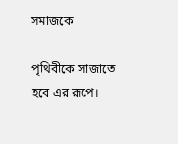সমাজকে

পৃথিবীকে সাজাতে হবে এর রূপে।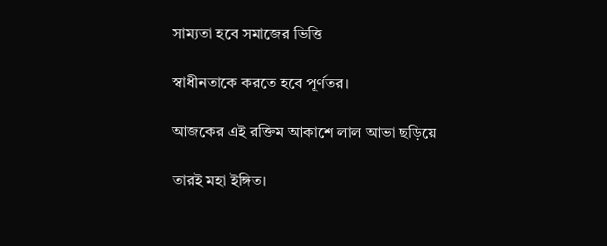সাম্যতা হবে সমাজের ভিত্তি

স্বাধীনতাকে করতে হবে পূর্ণতর।

আজকের এই রক্তিম আকাশে লাল আভা ছড়িয়ে

তারই মহা ইঙ্গিত।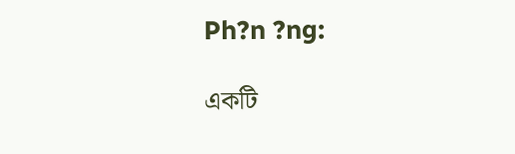Ph?n ?ng:

একটি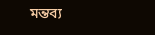মন্তব্য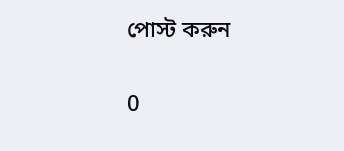পোস্ট করুন

0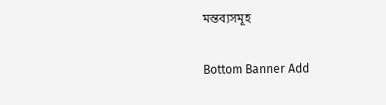মন্তব্যসমূহ

Bottom Banner Add